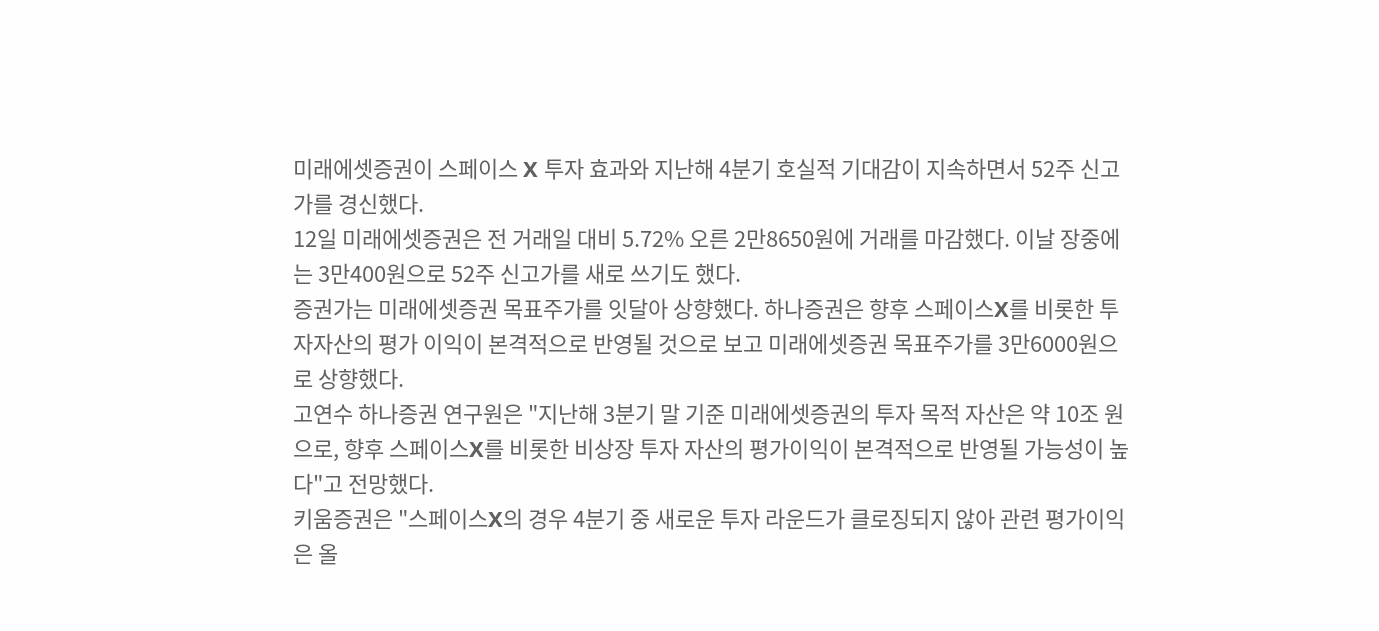미래에셋증권이 스페이스 X 투자 효과와 지난해 4분기 호실적 기대감이 지속하면서 52주 신고가를 경신했다.
12일 미래에셋증권은 전 거래일 대비 5.72% 오른 2만8650원에 거래를 마감했다. 이날 장중에는 3만400원으로 52주 신고가를 새로 쓰기도 했다.
증권가는 미래에셋증권 목표주가를 잇달아 상향했다. 하나증권은 향후 스페이스X를 비롯한 투자자산의 평가 이익이 본격적으로 반영될 것으로 보고 미래에셋증권 목표주가를 3만6000원으로 상향했다.
고연수 하나증권 연구원은 "지난해 3분기 말 기준 미래에셋증권의 투자 목적 자산은 약 10조 원으로, 향후 스페이스X를 비롯한 비상장 투자 자산의 평가이익이 본격적으로 반영될 가능성이 높다"고 전망했다.
키움증권은 "스페이스X의 경우 4분기 중 새로운 투자 라운드가 클로징되지 않아 관련 평가이익은 올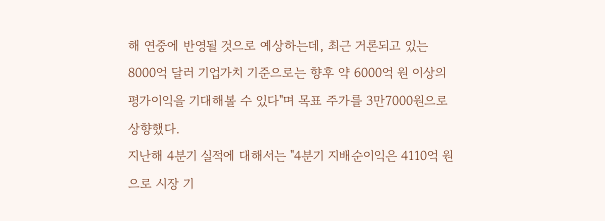해 연중에 반영될 것으로 예상하는데, 최근 거론되고 있는 8000억 달러 기업가치 기준으로는 향후 약 6000억 원 이상의 평가이익을 기대해볼 수 있다"며 목표 주가를 3만7000원으로 상향했다.
지난해 4분기 실적에 대해서는 "4분기 지배순이익은 4110억 원으로 시장 기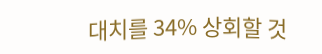대치를 34% 상회할 것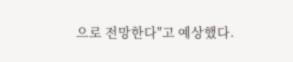으로 전망한다"고 예상했다.